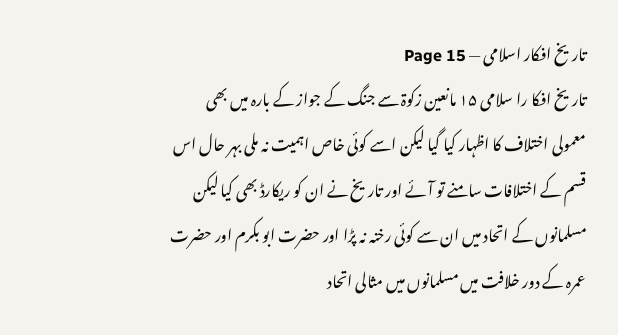تاریخ افکار اسلامی — Page 15
تاریخ افکا را سلامی ۱۵ مانعین زکوۃ سے جنگ کے جواز کے بارہ میں بھی معمولی اختلاف کا اظہار کیا گیا لیکن اسے کوئی خاص اہمیت نہ ملی بہر حال اس قسم کے اختلافات سامنے تو آئے اور تاریخ نے ان کو ریکارڈ بھی کیا لیکن مسلمانوں کے اتحاد میں ان سے کوئی رخنہ نہ پڑا اور حضرت ابو بکرم اور حضرت عمرہ کے دور خلافت میں مسلمانوں میں مثالی اتحاد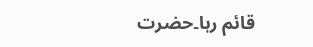قائم رہا۔حضرت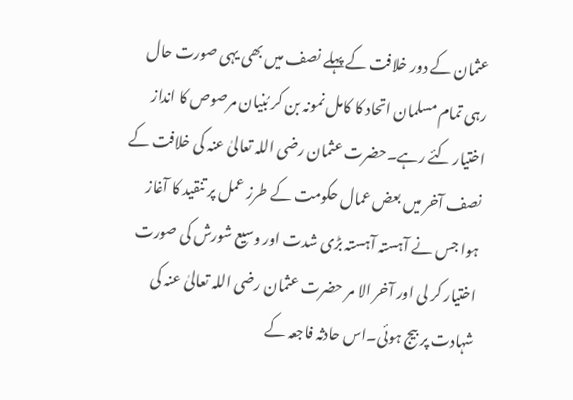عثمان کے دور خلافت کے پہلے نصف میں بھی یہی صورت حال رہی تمام مسلمان اتحاد کا کامل نمونہ بن کر بُنیان مرصوص کا انداز اختیار کئے رہے۔حضرت عثمان رضی اللہ تعالیٰ عنہ کی خلافت کے نصف آخر میں بعض عمال حکومت کے طرز عمل پر تنقید کا آغاز ہوا جس نے آہستہ آہستہ بڑی شدت اور وسیع شورش کی صورت اختیار کر لی اور آخر الا مر حضرت عثمان رضی اللہ تعالیٰ عنہ کی شہادت پر بیج ہوئی۔اس حادثہ فاجعہ کے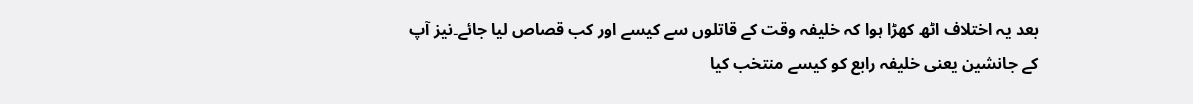بعد یہ اختلاف اٹھ کھڑا ہوا کہ خلیفہ وقت کے قاتلوں سے کیسے اور کب قصاص لیا جائے۔نیز آپ کے جانشین یعنی خلیفہ رابع کو کیسے منتخب کیا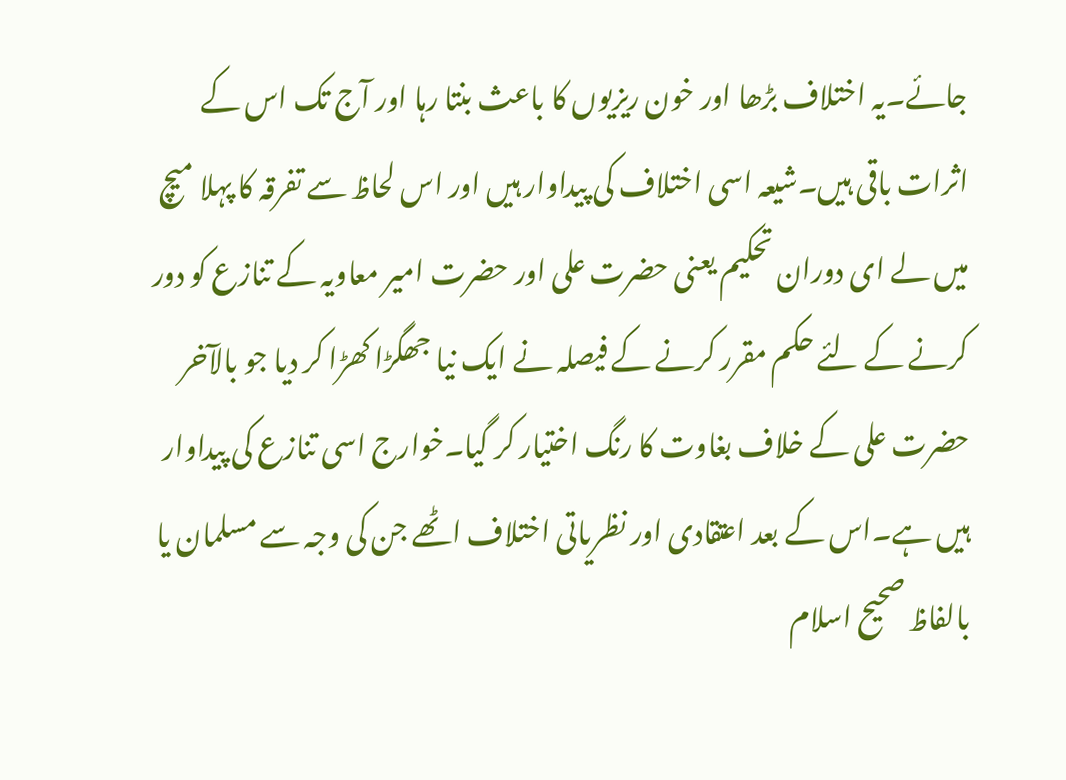جائے۔یہ اختلاف بڑھا اور خون ریزیوں کا باعث بنتا رہا اور آج تک اس کے اثرات باقی ہیں۔شیعہ اسی اختلاف کی پیداوار ہیں اور اس لحاظ سے تفرقہ کا پہلا میچ میں لے ای دوران تحکیم یعنی حضرت علی اور حضرت امیر معاویہ کے تنازع کو دور کرنے کے لئے حکم مقرر کرنے کے فیصلہ نے ایک نیا جھگڑا کھڑا کر دیا جو بالآخر حضرت علی کے خلاف بغاوت کا رنگ اختیار کر گیا۔خوارج اسی تنازع کی پیداوار ہیں ہے۔اس کے بعد اعتقادی اور نظریاتی اختلاف اٹھے جن کی وجہ سے مسلمان یا بالفاظ صحیح اسلام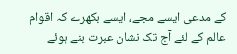کے مدعی ایسے مجے، ایسے بکھرے کہ اقوام عالم کے لئے آج تک نشان عبرت بنے ہوئے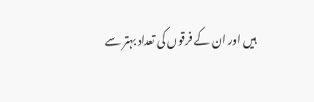ہیں اور ان کے فرقوں کی تعداد بہتر سے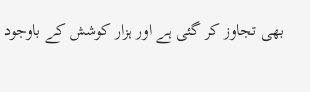بھی تجاوز کر گئی ہے اور ہزار کوشش کے باوجود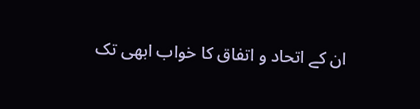ان کے اتحاد و اتفاق کا خواب ابھی تک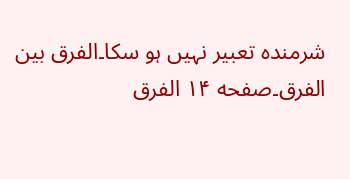شرمندہ تعبیر نہیں ہو سکا۔الفرق بين الفرق۔صفحه ۱۴ الفرق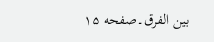بين الفرق۔صفحه ۱۵